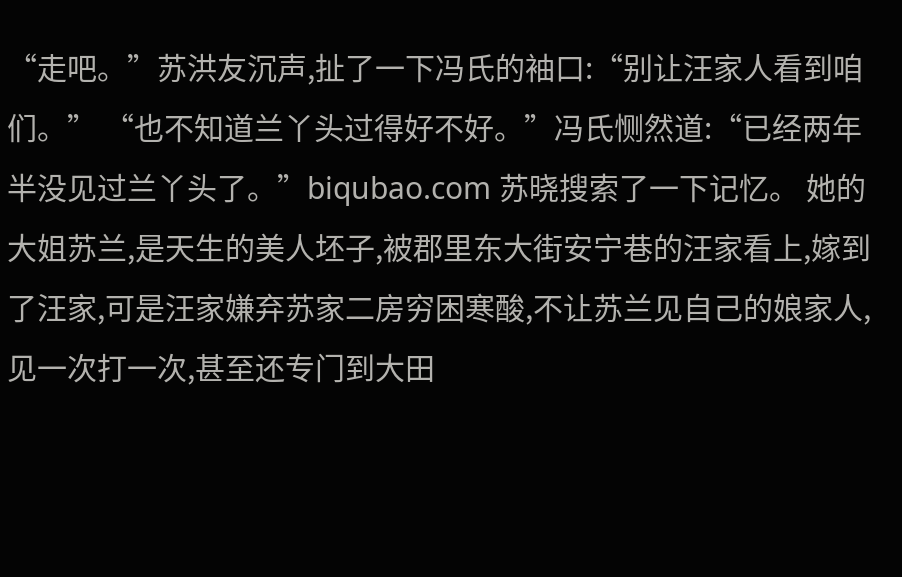“走吧。”苏洪友沉声,扯了一下冯氏的袖口:“别让汪家人看到咱们。” “也不知道兰丫头过得好不好。”冯氏恻然道:“已经两年半没见过兰丫头了。”biqubao.com 苏晓搜索了一下记忆。 她的大姐苏兰,是天生的美人坯子,被郡里东大街安宁巷的汪家看上,嫁到了汪家,可是汪家嫌弃苏家二房穷困寒酸,不让苏兰见自己的娘家人,见一次打一次,甚至还专门到大田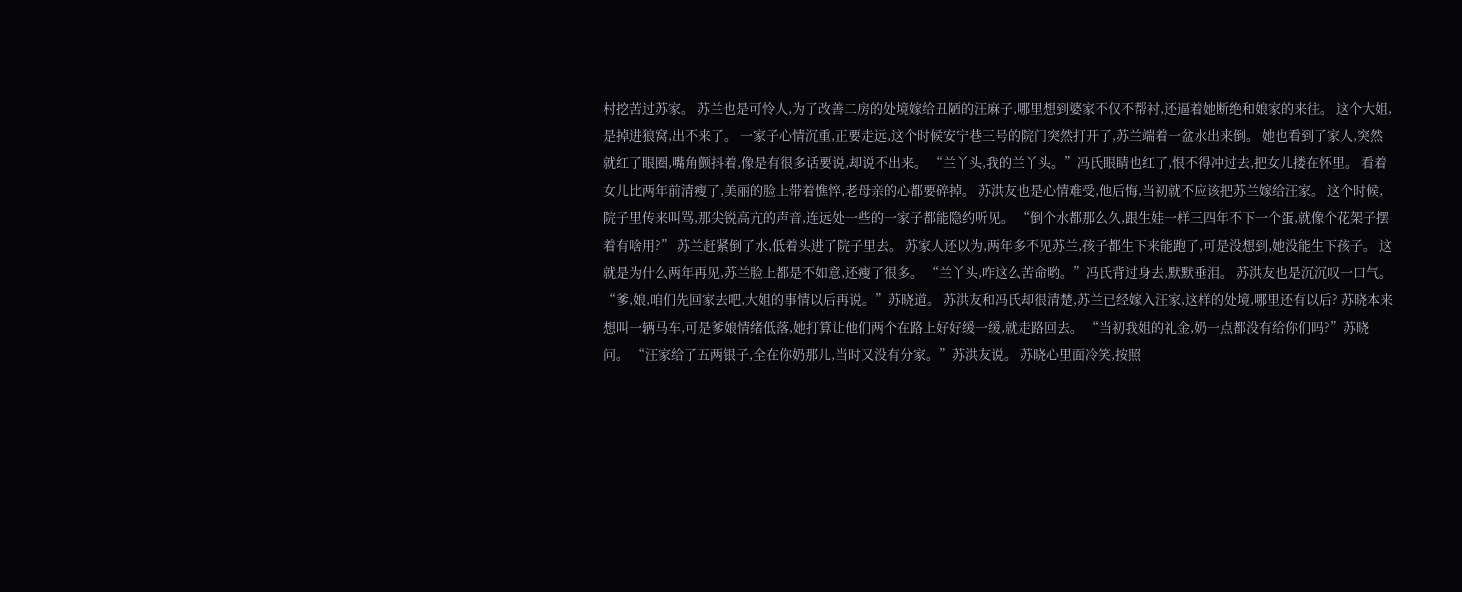村挖苦过苏家。 苏兰也是可怜人,为了改善二房的处境嫁给丑陋的汪麻子,哪里想到婆家不仅不帮衬,还逼着她断绝和娘家的来往。 这个大姐,是掉进狼窝,出不来了。 一家子心情沉重,正要走远,这个时候安宁巷三号的院门突然打开了,苏兰端着一盆水出来倒。 她也看到了家人,突然就红了眼圈,嘴角颤抖着,像是有很多话要说,却说不出来。 “兰丫头,我的兰丫头。”冯氏眼睛也红了,恨不得冲过去,把女儿搂在怀里。 看着女儿比两年前清瘦了,美丽的脸上带着憔悴,老母亲的心都要碎掉。 苏洪友也是心情难受,他后悔,当初就不应该把苏兰嫁给汪家。 这个时候,院子里传来叫骂,那尖锐高亢的声音,连远处一些的一家子都能隐约听见。 “倒个水都那么久,跟生娃一样三四年不下一个蛋,就像个花架子摆着有啥用?” 苏兰赶紧倒了水,低着头进了院子里去。 苏家人还以为,两年多不见苏兰,孩子都生下来能跑了,可是没想到,她没能生下孩子。 这就是为什么两年再见,苏兰脸上都是不如意,还瘦了很多。 “兰丫头,咋这么苦命哟。”冯氏背过身去,默默垂泪。 苏洪友也是沉沉叹一口气。 “爹,娘,咱们先回家去吧,大姐的事情以后再说。”苏晓道。 苏洪友和冯氏却很清楚,苏兰已经嫁入汪家,这样的处境,哪里还有以后? 苏晓本来想叫一辆马车,可是爹娘情绪低落,她打算让他们两个在路上好好缓一缓,就走路回去。 “当初我姐的礼金,奶一点都没有给你们吗?”苏晓问。 “汪家给了五两银子,全在你奶那儿,当时又没有分家。”苏洪友说。 苏晓心里面冷笑,按照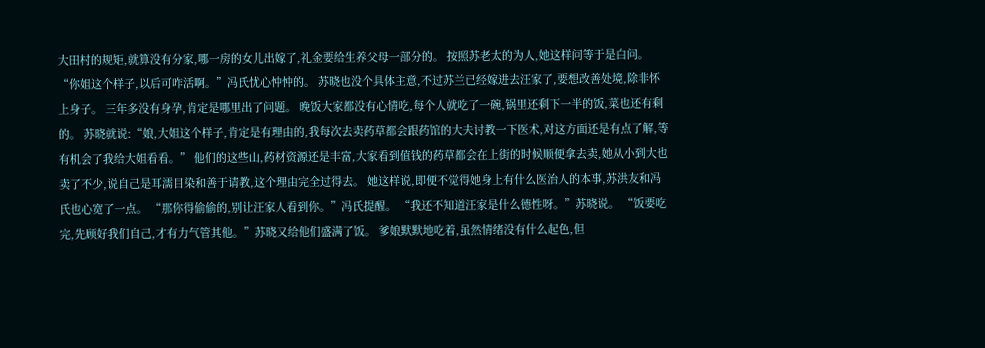大田村的规矩,就算没有分家,哪一房的女儿出嫁了,礼金要给生养父母一部分的。 按照苏老太的为人,她这样问等于是白问。 “你姐这个样子,以后可咋活啊。”冯氏忧心忡忡的。 苏晓也没个具体主意,不过苏兰已经嫁进去汪家了,要想改善处境,除非怀上身子。 三年多没有身孕,肯定是哪里出了问题。 晚饭大家都没有心情吃,每个人就吃了一碗,锅里还剩下一半的饭,菜也还有剩的。 苏晓就说:“娘,大姐这个样子,肯定是有理由的,我每次去卖药草都会跟药馆的大夫讨教一下医术,对这方面还是有点了解,等有机会了我给大姐看看。” 他们的这些山,药材资源还是丰富,大家看到值钱的药草都会在上街的时候顺便拿去卖,她从小到大也卖了不少,说自己是耳濡目染和善于请教,这个理由完全过得去。 她这样说,即便不觉得她身上有什么医治人的本事,苏洪友和冯氏也心宽了一点。 “那你得偷偷的,别让汪家人看到你。”冯氏提醒。 “我还不知道汪家是什么德性呀。”苏晓说。 “饭要吃完,先顾好我们自己,才有力气管其他。”苏晓又给他们盛满了饭。 爹娘默默地吃着,虽然情绪没有什么起色,但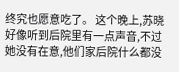终究也愿意吃了。 这个晚上,苏晓好像听到后院里有一点声音,不过她没有在意,他们家后院什么都没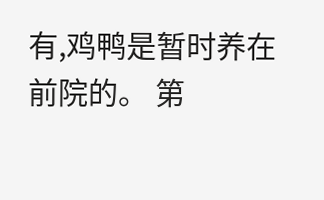有,鸡鸭是暂时养在前院的。 第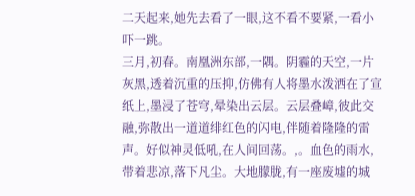二天起来,她先去看了一眼,这不看不要紧,一看小吓一跳。
三月,初春。南凰洲东部,一隅。阴霾的天空,一片灰黑,透着沉重的压抑,仿佛有人将墨水泼洒在了宣纸上,墨浸了苍穹,晕染出云层。云层叠嶂,彼此交融,弥散出一道道绯红色的闪电,伴随着隆隆的雷声。好似神灵低吼,在人间回荡。,。血色的雨水,带着悲凉,落下凡尘。大地朦胧,有一座废墟的城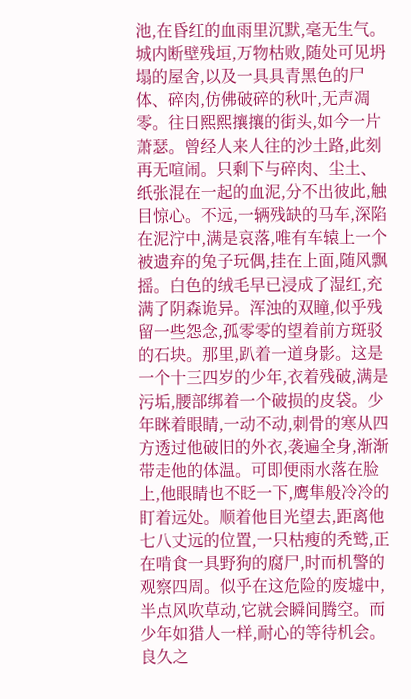池,在昏红的血雨里沉默,毫无生气。城内断壁残垣,万物枯败,随处可见坍塌的屋舍,以及一具具青黑色的尸体、碎肉,仿佛破碎的秋叶,无声凋零。往日熙熙攘攘的街头,如今一片萧瑟。曾经人来人往的沙土路,此刻再无喧闹。只剩下与碎肉、尘土、纸张混在一起的血泥,分不出彼此,触目惊心。不远,一辆残缺的马车,深陷在泥泞中,满是哀落,唯有车辕上一个被遗弃的兔子玩偶,挂在上面,随风飘摇。白色的绒毛早已浸成了湿红,充满了阴森诡异。浑浊的双瞳,似乎残留一些怨念,孤零零的望着前方斑驳的石块。那里,趴着一道身影。这是一个十三四岁的少年,衣着残破,满是污垢,腰部绑着一个破损的皮袋。少年眯着眼睛,一动不动,刺骨的寒从四方透过他破旧的外衣,袭遍全身,渐渐带走他的体温。可即便雨水落在脸上,他眼睛也不眨一下,鹰隼般冷冷的盯着远处。顺着他目光望去,距离他七八丈远的位置,一只枯瘦的秃鹫,正在啃食一具野狗的腐尸,时而机警的观察四周。似乎在这危险的废墟中,半点风吹草动,它就会瞬间腾空。而少年如猎人一样,耐心的等待机会。良久之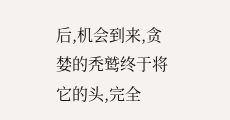后,机会到来,贪婪的秃鹫终于将它的头,完全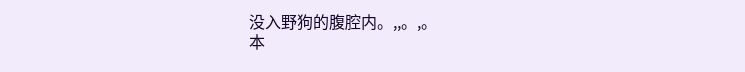没入野狗的腹腔内。,,。,。
本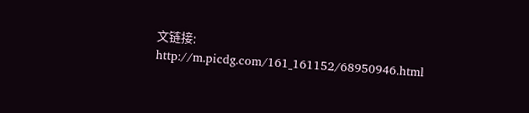文链接:
http://m.picdg.com/161_161152/68950946.html